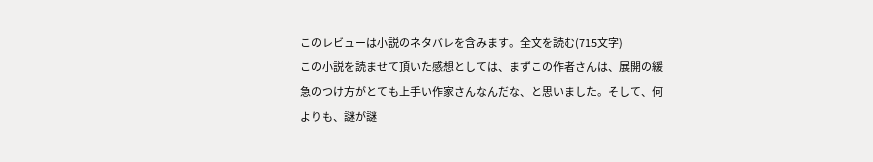このレビューは小説のネタバレを含みます。全文を読む(715文字)
この小説を読ませて頂いた感想としては、まずこの作者さんは、展開の緩急のつけ方がとても上手い作家さんなんだな、と思いました。そして、何よりも、謎が謎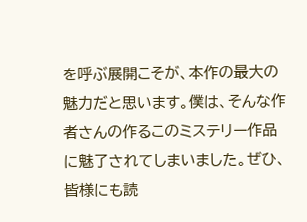を呼ぶ展開こそが、本作の最大の魅力だと思います。僕は、そんな作者さんの作るこのミステリー作品に魅了されてしまいました。ぜひ、皆様にも読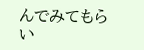んでみてもらい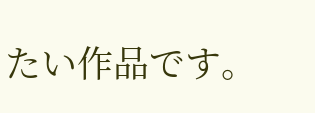たい作品です。